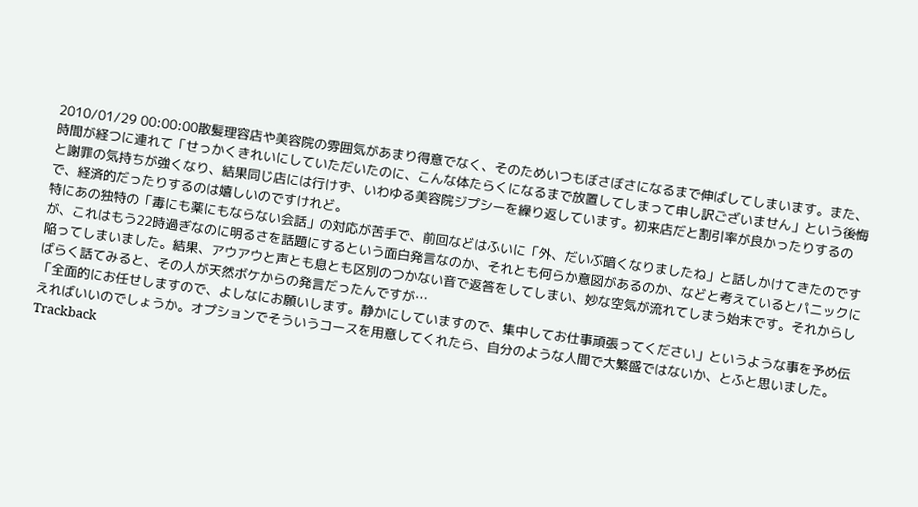2010/01/29 00:00:00散髪理容店や美容院の雰囲気があまり得意でなく、そのためいつもぼさぼさになるまで伸ばしてしまいます。また、時間が経つに連れて「せっかくきれいにしていただいたのに、こんな体たらくになるまで放置してしまって申し訳ございません」という後悔と謝罪の気持ちが強くなり、結果同じ店には行けず、いわゆる美容院ジプシーを繰り返しています。初来店だと割引率が良かったりするので、経済的だったりするのは嬉しいのですけれど。
特にあの独特の「毒にも薬にもならない会話」の対応が苦手で、前回などはふいに「外、だいぶ暗くなりましたね」と話しかけてきたのですが、これはもう22時過ぎなのに明るさを話題にするという面白発言なのか、それとも何らか意図があるのか、などと考えているとパニックに陥ってしまいました。結果、アウアウと声とも息とも区別のつかない音で返答をしてしまい、妙な空気が流れてしまう始末です。それからしばらく話てみると、その人が天然ボケからの発言だったんですが…
「全面的にお任せしますので、よしなにお願いします。静かにしていますので、集中してお仕事頑張ってください」というような事を予め伝えればいいのでしょうか。オプションでそういうコースを用意してくれたら、自分のような人間で大繁盛ではないか、とふと思いました。
Trackback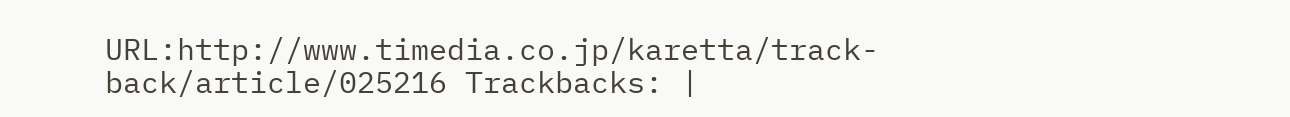URL:http://www.timedia.co.jp/karetta/track-back/article/025216 Trackbacks: |